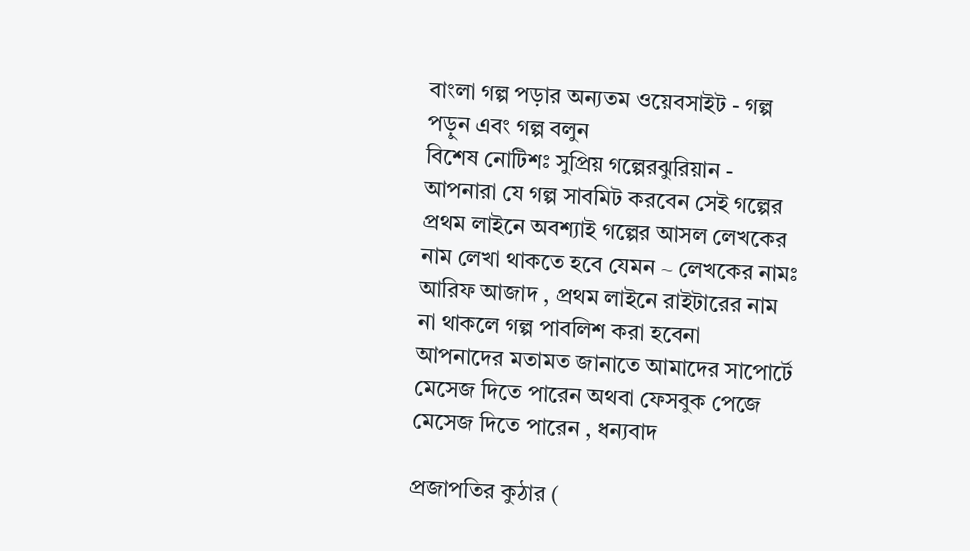বাংলা গল্প পড়ার অন্যতম ওয়েবসাইট - গল্প পড়ুন এবং গল্প বলুন
বিশেষ নোটিশঃ সুপ্রিয় গল্পেরঝুরিয়ান - আপনারা যে গল্প সাবমিট করবেন সেই গল্পের প্রথম লাইনে অবশ্যাই গল্পের আসল লেখকের নাম লেখা থাকতে হবে যেমন ~ লেখকের নামঃ আরিফ আজাদ , প্রথম লাইনে রাইটারের নাম না থাকলে গল্প পাবলিশ করা হবেনা
আপনাদের মতামত জানাতে আমাদের সাপোর্টে মেসেজ দিতে পারেন অথবা ফেসবুক পেজে মেসেজ দিতে পারেন , ধন্যবাদ

প্রজাপতির কুঠার (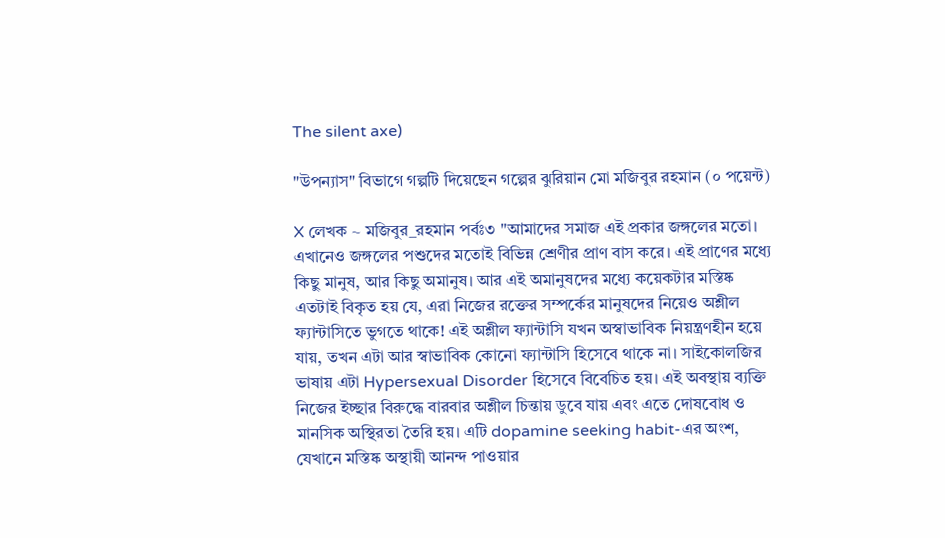The silent axe)

"উপন্যাস" বিভাগে গল্পটি দিয়েছেন গল্পের ঝুরিয়ান মো মজিবুর রহমান (০ পয়েন্ট)

X লেখক ~ মজিবুর_রহমান পর্বঃ৩ "আমাদের সমাজ এই প্রকার জঙ্গলের মতো। এখানেও জঙ্গলের পশুদের মতোই বিভিন্ন শ্রেণীর প্রাণ বাস করে। এই প্রাণের মধ্যে কিছু মানুষ, আর কিছু অমানুষ। আর এই অমানুষদের মধ্যে কয়েকটার মস্তিষ্ক এতটাই বিকৃত হয় যে, এরা নিজের রক্তের সম্পর্কের মানুষদের নিয়েও অশ্লীল ফ্যান্টাসিতে ভুগতে থাকে! এই অশ্লীল ফ্যান্টাসি যখন অস্বাভাবিক নিয়ন্ত্রণহীন হয়ে যায়, তখন এটা আর স্বাভাবিক কোনো ফ্যান্টাসি হিসেবে থাকে না। সাইকোলজির ভাষায় এটা Hypersexual Disorder হিসেবে বিবেচিত হয়। এই অবস্থায় ব্যক্তি নিজের ইচ্ছার বিরুদ্ধে বারবার অশ্লীল চিন্তায় ডুবে যায় এবং এতে দোষবোধ ও মানসিক অস্থিরতা তৈরি হয়। এটি dopamine seeking habit-এর অংশ, যেখানে মস্তিষ্ক অস্থায়ী আনন্দ পাওয়ার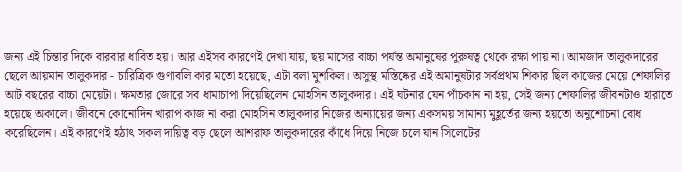জন্য এই চিন্তার দিকে বারবার ধাবিত হয়। আর এইসব কারণেই দেখা যায়, ছয় মাসের বাচ্চা পর্যন্ত অমানুষের পুরুষত্ব থেকে রক্ষা পায় না। আমজাদ তালুকদারের ছেলে আয়মান তালুকদার - চারিত্রিক গুণাবলি কার মতো হয়েছে, এটা বলা মুশকিল। অসুস্থ মস্তিষ্কের এই অমানুষটার সর্বপ্রথম শিকার ছিল কাজের মেয়ে শেফালির আট বছরের বাচ্চা মেয়েটা। ক্ষমতার জোরে সব ধামাচাপা দিয়েছিলেন মোহসিন তালুকদার। এই ঘটনার যেন পাঁচকান না হয়, সেই জন্য শেফালির জীবনটাও হারাতে হয়েছে অকালে। জীবনে কোনোদিন খারাপ কাজ না করা মোহসিন তালুকদার নিজের অন্যায়ের জন্য একসময় সামান্য মুহূর্তের জন্য হয়তো অনুশোচনা বোধ করেছিলেন। এই কারণেই হঠাৎ সকল দায়িত্ব বড় ছেলে আশরাফ তালুকদারের কাঁধে দিয়ে নিজে চলে যান সিলেটের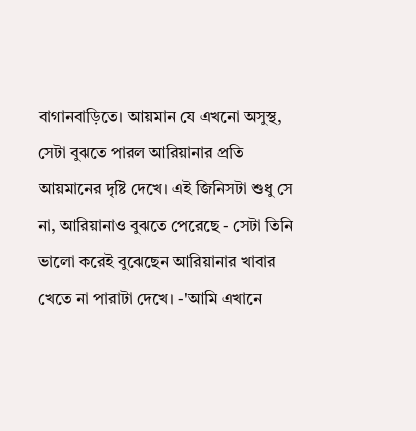বাগানবাড়িতে। আয়মান যে এখনো অসুস্থ, সেটা বুঝতে পারল আরিয়ানার প্রতি আয়মানের দৃষ্টি দেখে। এই জিনিসটা শুধু সে না, আরিয়ানাও বুঝতে পেরেছে - সেটা তিনি ভালো করেই বুঝেছেন আরিয়ানার খাবার খেতে না পারাটা দেখে। -'আমি এখানে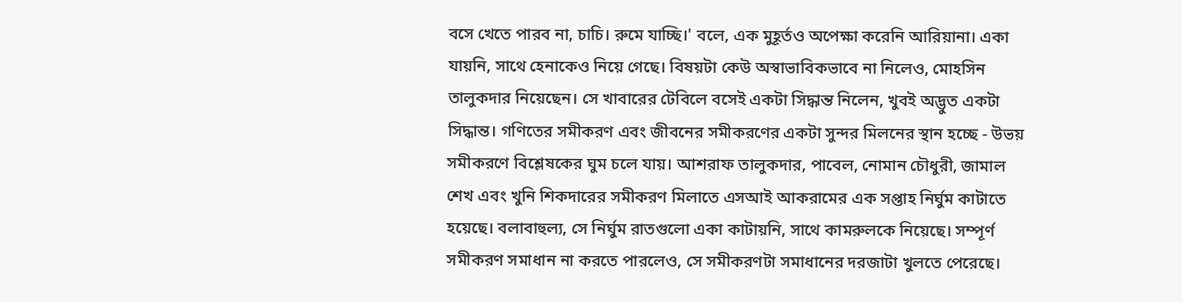বসে খেতে পারব না, চাচি। রুমে যাচ্ছি।' বলে, এক মুহূর্তও অপেক্ষা করেনি আরিয়ানা। একা যায়নি, সাথে হেনাকেও নিয়ে গেছে। বিষয়টা কেউ অস্বাভাবিকভাবে না নিলেও, মোহসিন তালুকদার নিয়েছেন। সে খাবারের টেবিলে বসেই একটা সিদ্ধান্ত নিলেন, খুবই অদ্ভুত একটা সিদ্ধান্ত। গণিতের সমীকরণ এবং জীবনের সমীকরণের একটা সুন্দর মিলনের স্থান হচ্ছে - উভয় সমীকরণে বিশ্লেষকের ঘুম চলে যায়। আশরাফ তালুকদার, পাবেল, নোমান চৌধুরী, জামাল শেখ এবং খুনি শিকদারের সমীকরণ মিলাতে এসআই আকরামের এক সপ্তাহ নির্ঘুম কাটাতে হয়েছে। বলাবাহুল্য, সে নির্ঘুম রাতগুলো একা কাটায়নি, সাথে কামরুলকে নিয়েছে। সম্পূর্ণ সমীকরণ সমাধান না করতে পারলেও, সে সমীকরণটা সমাধানের দরজাটা খুলতে পেরেছে।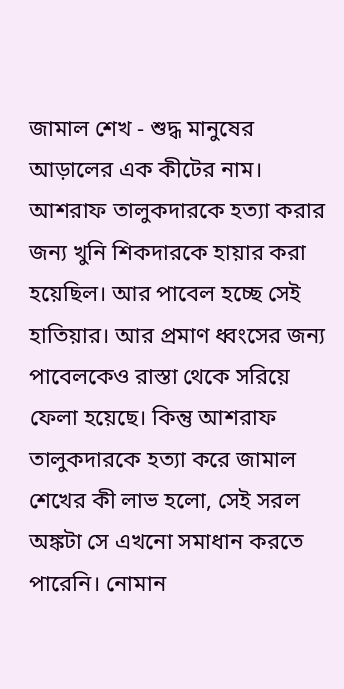জামাল শেখ - শুদ্ধ মানুষের আড়ালের এক কীটের নাম। আশরাফ তালুকদারকে হত্যা করার জন্য খুনি শিকদারকে হায়ার করা হয়েছিল। আর পাবেল হচ্ছে সেই হাতিয়ার। আর প্রমাণ ধ্বংসের জন্য পাবেলকেও রাস্তা থেকে সরিয়ে ফেলা হয়েছে। কিন্তু আশরাফ তালুকদারকে হত্যা করে জামাল শেখের কী লাভ হলো, সেই সরল অঙ্কটা সে এখনো সমাধান করতে পারেনি। নোমান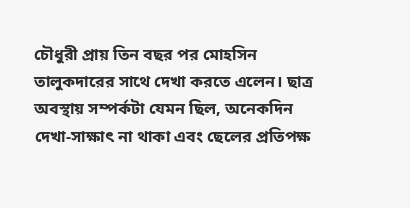চৌধুরী প্রায় তিন বছর পর মোহসিন তালুকদারের সাথে দেখা করতে এলেন। ছাত্র অবস্থায় সম্পর্কটা যেমন ছিল, অনেকদিন দেখা-সাক্ষাৎ না থাকা এবং ছেলের প্রতিপক্ষ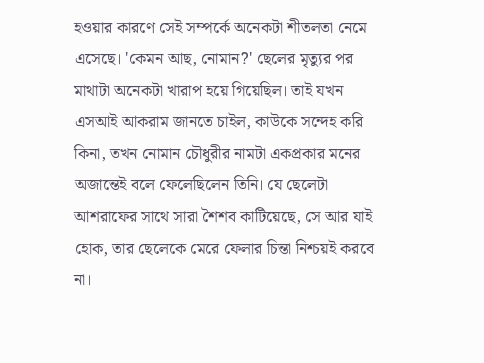হওয়ার কারণে সেই সম্পর্কে অনেকটা শীতলতা নেমে এসেছে। 'কেমন আছ, নোমান?' ছেলের মৃত্যুর পর মাথাটা অনেকটা খারাপ হয়ে গিয়েছিল। তাই যখন এসআই আকরাম জানতে চাইল, কাউকে সন্দেহ করি কিনা, তখন নোমান চৌধুরীর নামটা একপ্রকার মনের অজান্তেই বলে ফেলেছিলেন তিনি। যে ছেলেটা আশরাফের সাথে সারা শৈশব কাটিয়েছে, সে আর যাই হোক, তার ছেলেকে মেরে ফেলার চিন্তা নিশ্চয়ই করবে না।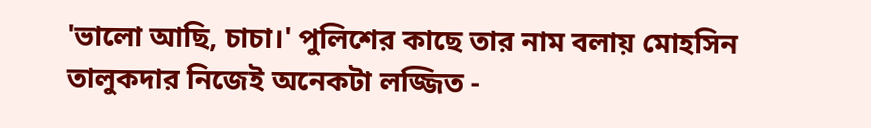'ভালো আছি, চাচা।' পুলিশের কাছে তার নাম বলায় মোহসিন তালুকদার নিজেই অনেকটা লজ্জিত -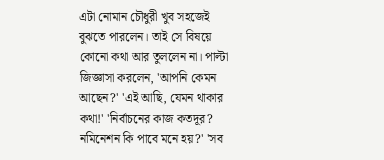এটা নোমান চৌধুরী খুব সহজেই বুঝতে পারলেন। তাই সে বিষয়ে কোনো কথা আর তুললেন না। পাল্টা জিজ্ঞাসা করলেন, 'আপনি কেমন আছেন?' 'এই আছি, যেমন থাকার কথা!' 'নির্বাচনের কাজ কতদূর? নমিনেশন কি পাবে মনে হয়?' 'সব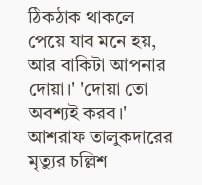ঠিকঠাক থাকলে পেয়ে যাব মনে হয়, আর বাকিটা আপনার দোয়া।' 'দোয়া তো অবশ্যই করব।' আশরাফ তালুকদারের মৃত্যুর চল্লিশ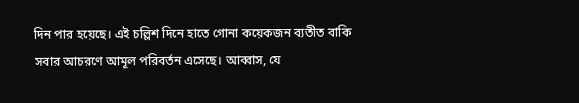দিন পার হয়েছে। এই চল্লিশ দিনে হাতে গোনা কয়েকজন ব্যতীত বাকি সবার আচরণে আমূল পরিবর্তন এসেছে। আব্বাস, যে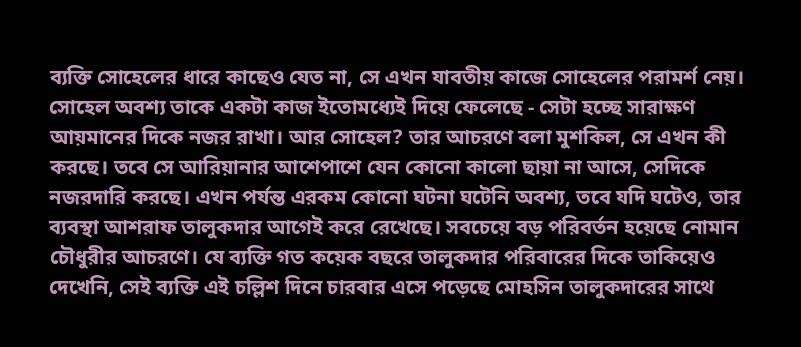ব্যক্তি সোহেলের ধারে কাছেও যেত না, সে এখন যাবতীয় কাজে সোহেলের পরামর্শ নেয়। সোহেল অবশ্য তাকে একটা কাজ ইতোমধ্যেই দিয়ে ফেলেছে - সেটা হচ্ছে সারাক্ষণ আয়মানের দিকে নজর রাখা। আর সোহেল? তার আচরণে বলা মুশকিল, সে এখন কী করছে। তবে সে আরিয়ানার আশেপাশে যেন কোনো কালো ছায়া না আসে, সেদিকে নজরদারি করছে। এখন পর্যন্ত এরকম কোনো ঘটনা ঘটেনি অবশ্য, তবে যদি ঘটেও, তার ব্যবস্থা আশরাফ তালুকদার আগেই করে রেখেছে। সবচেয়ে বড় পরিবর্তন হয়েছে নোমান চৌধুরীর আচরণে। যে ব্যক্তি গত কয়েক বছরে তালুকদার পরিবারের দিকে তাকিয়েও দেখেনি, সেই ব্যক্তি এই চল্লিশ দিনে চারবার এসে পড়েছে মোহসিন তালুকদারের সাথে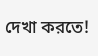দেখা করতে!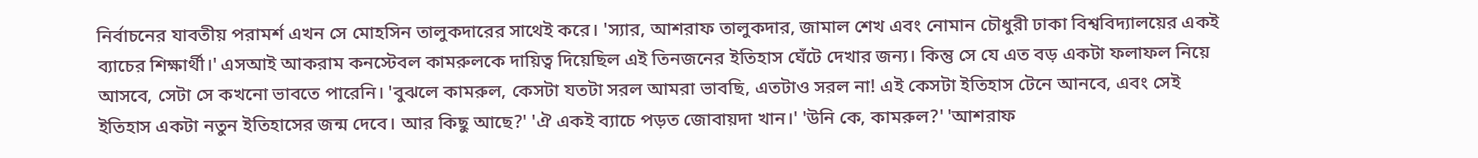নির্বাচনের যাবতীয় পরামর্শ এখন সে মোহসিন তালুকদারের সাথেই করে। 'স্যার, আশরাফ তালুকদার, জামাল শেখ এবং নোমান চৌধুরী ঢাকা বিশ্ববিদ্যালয়ের একই ব্যাচের শিক্ষার্থী।' এসআই আকরাম কনস্টেবল কামরুলকে দায়িত্ব দিয়েছিল এই তিনজনের ইতিহাস ঘেঁটে দেখার জন্য। কিন্তু সে যে এত বড় একটা ফলাফল নিয়ে আসবে, সেটা সে কখনো ভাবতে পারেনি। 'বুঝলে কামরুল, কেসটা যতটা সরল আমরা ভাবছি, এতটাও সরল না! এই কেসটা ইতিহাস টেনে আনবে, এবং সেই ইতিহাস একটা নতুন ইতিহাসের জন্ম দেবে। আর কিছু আছে?' 'ঐ একই ব্যাচে পড়ত জোবায়দা খান।' 'উনি কে, কামরুল?' 'আশরাফ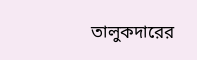তালুকদারের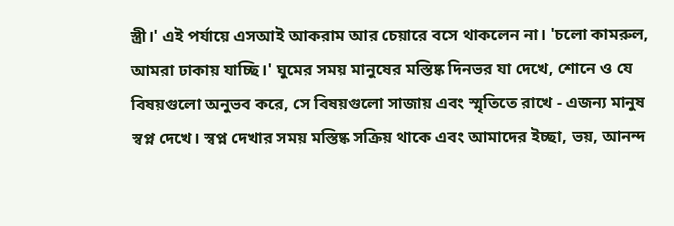স্ত্রী।' এই পর্যায়ে এসআই আকরাম আর চেয়ারে বসে থাকলেন না। 'চলো কামরুল, আমরা ঢাকায় যাচ্ছি।' ঘুমের সময় মানুষের মস্তিষ্ক দিনভর যা দেখে, শোনে ও যে বিষয়গুলো অনুভব করে, সে বিষয়গুলো সাজায় এবং স্মৃতিতে রাখে - এজন্য মানুষ স্বপ্ন দেখে। স্বপ্ন দেখার সময় মস্তিষ্ক সক্রিয় থাকে এবং আমাদের ইচ্ছা, ভয়, আনন্দ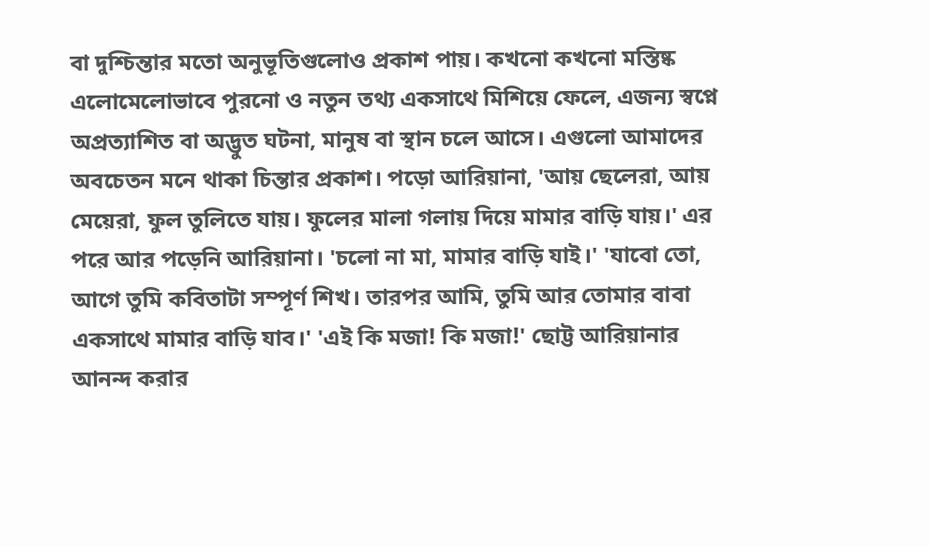বা দুশ্চিন্তার মতো অনুভূতিগুলোও প্রকাশ পায়। কখনো কখনো মস্তিষ্ক এলোমেলোভাবে পুরনো ও নতুন তথ্য একসাথে মিশিয়ে ফেলে, এজন্য স্বপ্নে অপ্রত্যাশিত বা অদ্ভুত ঘটনা, মানুষ বা স্থান চলে আসে। এগুলো আমাদের অবচেতন মনে থাকা চিন্তার প্রকাশ। পড়ো আরিয়ানা, 'আয় ছেলেরা, আয় মেয়েরা, ফুল তুলিতে যায়। ফুলের মালা গলায় দিয়ে মামার বাড়ি যায়।' এর পরে আর পড়েনি আরিয়ানা। 'চলো না মা, মামার বাড়ি যাই।' 'যাবো তো, আগে তুমি কবিতাটা সম্পূর্ণ শিখ। তারপর আমি, তুমি আর তোমার বাবা একসাথে মামার বাড়ি যাব।' 'এই কি মজা! কি মজা!' ছোট্ট আরিয়ানার আনন্দ করার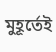মুহূর্তেই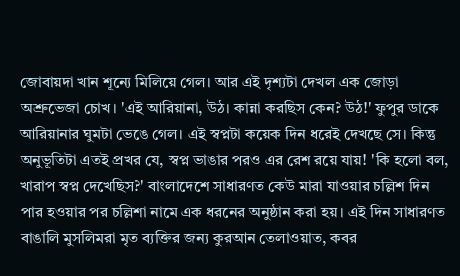জোবায়দা খান শূন্যে মিলিয়ে গেল। আর এই দৃশ্যটা দেখল এক জোড়া অশ্রুভেজা চোখ। 'এই আরিয়ানা, উঠ। কান্না করছিস কেন? উঠ!' ফুপুর ডাকে আরিয়ানার ঘুমটা ভেঙে গেল। এই স্বপ্নটা কয়েক দিন ধরেই দেখছে সে। কিন্তু অনুভূতিটা এতই প্রখর যে, স্বপ্ন ভাঙার পরও এর রেশ রয়ে যায়! 'কি হলো বল, খারাপ স্বপ্ন দেখেছিস?' বাংলাদেশে সাধারণত কেউ মারা যাওয়ার চল্লিশ দিন পার হওয়ার পর চল্লিশা নামে এক ধরনের অনুষ্ঠান করা হয়। এই দিন সাধারণত বাঙালি মুসলিমরা মৃত ব্যক্তির জন্য কুরআন তেলাওয়াত, কবর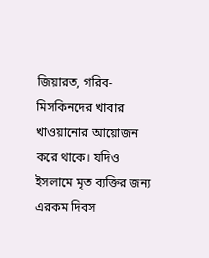জিয়ারত, গরিব-মিসকিনদের খাবার খাওয়ানোর আয়োজন করে থাকে। যদিও ইসলামে মৃত ব্যক্তির জন্য এরকম দিবস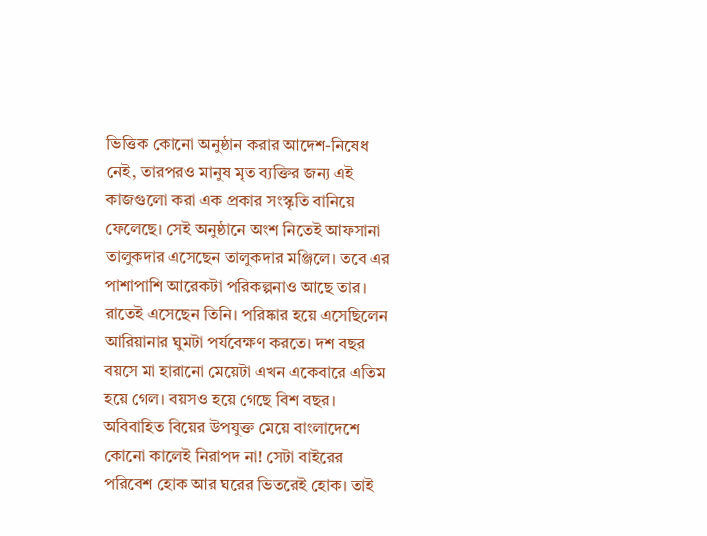ভিত্তিক কোনো অনুষ্ঠান করার আদেশ-নিষেধ নেই, তারপরও মানুষ মৃত ব্যক্তির জন্য এই কাজগুলো করা এক প্রকার সংস্কৃতি বানিয়ে ফেলেছে। সেই অনুষ্ঠানে অংশ নিতেই আফসানা তালুকদার এসেছেন তালুকদার মঞ্জিলে। তবে এর পাশাপাশি আরেকটা পরিকল্পনাও আছে তার। রাতেই এসেছেন তিনি। পরিষ্কার হয়ে এসেছিলেন আরিয়ানার ঘুমটা পর্যবেক্ষণ করতে। দশ বছর বয়সে মা হারানো মেয়েটা এখন একেবারে এতিম হয়ে গেল। বয়সও হয়ে গেছে বিশ বছর। অবিবাহিত বিয়ের উপযুক্ত মেয়ে বাংলাদেশে কোনো কালেই নিরাপদ না! সেটা বাইরের পরিবেশ হোক আর ঘরের ভিতরেই হোক। তাই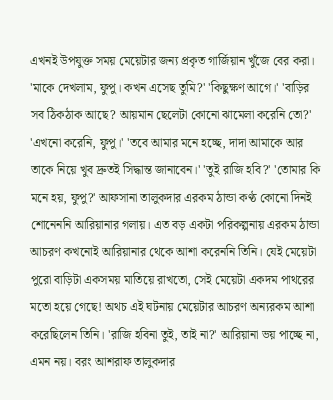এখনই উপযুক্ত সময় মেয়েটার জন্য প্রকৃত গার্জিয়ান খুঁজে বের করা। 'মাকে দেখলাম, ফুপু। কখন এসেছ তুমি?' 'কিছুক্ষণ আগে।' 'বাড়ির সব ঠিকঠাক আছে? আয়মান ছেলেটা কোনো ঝামেলা করেনি তো?' 'এখনো করেনি, ফুপু।' 'তবে আমার মনে হচ্ছে, দাদা আমাকে আর তাকে নিয়ে খুব দ্রুতই সিদ্ধান্ত জানাবেন।' 'তুই রাজি হবি?' 'তোমার কি মনে হয়, ফুপু?' আফসানা তালুকদার এরকম ঠান্ডা কণ্ঠ কোনো দিনই শোনেননি আরিয়ানার গলায়। এত বড় একটা পরিকল্পনায় এরকম ঠান্ডা আচরণ কখনোই আরিয়ানার থেকে আশা করেননি তিনি। যেই মেয়েটা পুরো বাড়িটা একসময় মাতিয়ে রাখতো, সেই মেয়েটা একদম পাথরের মতো হয়ে গেছে! অথচ এই ঘটনায় মেয়েটার আচরণ অন্যরকম আশা করেছিলেন তিনি। 'রাজি হবিনা তুই, তাই না?' আরিয়ানা ভয় পাচ্ছে না, এমন নয়। বরং আশরাফ তালুকদার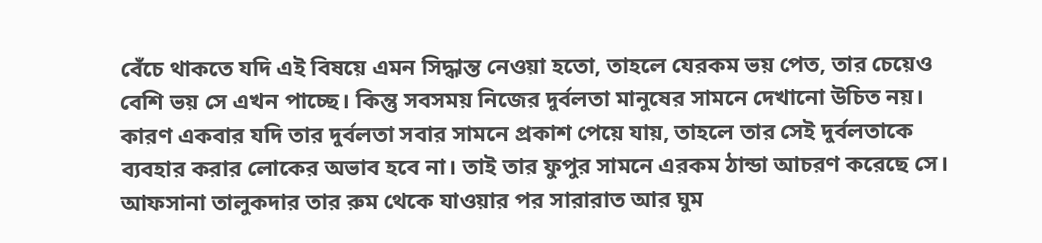বেঁচে থাকতে যদি এই বিষয়ে এমন সিদ্ধান্ত নেওয়া হতো, তাহলে যেরকম ভয় পেত, তার চেয়েও বেশি ভয় সে এখন পাচ্ছে। কিন্তু সবসময় নিজের দুর্বলতা মানুষের সামনে দেখানো উচিত নয়। কারণ একবার যদি তার দুর্বলতা সবার সামনে প্রকাশ পেয়ে যায়, তাহলে তার সেই দুর্বলতাকে ব্যবহার করার লোকের অভাব হবে না। তাই তার ফুপুর সামনে এরকম ঠান্ডা আচরণ করেছে সে। আফসানা তালুকদার তার রুম থেকে যাওয়ার পর সারারাত আর ঘুম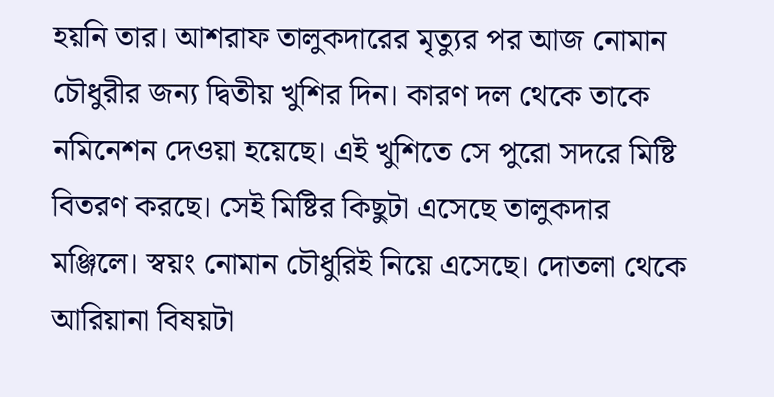হয়নি তার। আশরাফ তালুকদারের মৃত্যুর পর আজ নোমান চৌধুরীর জন্য দ্বিতীয় খুশির দিন। কারণ দল থেকে তাকে নমিনেশন দেওয়া হয়েছে। এই খুশিতে সে পুরো সদরে মিষ্টি বিতরণ করছে। সেই মিষ্টির কিছুটা এসেছে তালুকদার মঞ্জিলে। স্বয়ং নোমান চৌধুরিই নিয়ে এসেছে। দোতলা থেকে আরিয়ানা বিষয়টা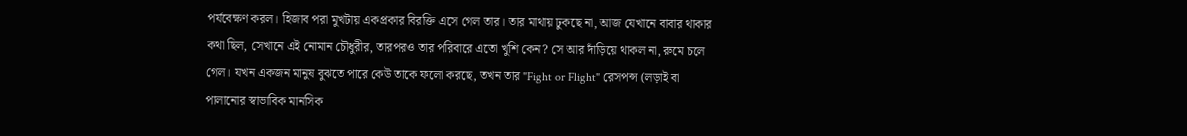পর্যবেক্ষণ করল। হিজাব পরা মুখটায় একপ্রকার বিরক্তি এসে গেল তার। তার মাথায় ঢুকছে না, আজ যেখানে বাবার থাকার কথা ছিল, সেখানে এই নোমান চৌধুরীর, তারপরও তার পরিবারে এতো খুশি কেন? সে আর দাঁড়িয়ে থাকল না, রুমে চলে গেল। যখন একজন মানুষ বুঝতে পারে কেউ তাকে ফলো করছে, তখন তার "Fight or Flight" রেসপন্স (লড়াই বা পালানোর স্বাভাবিক মানসিক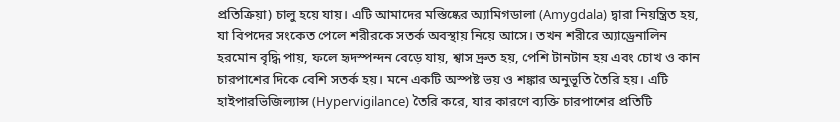প্রতিক্রিয়া) চালু হয়ে যায়। এটি আমাদের মস্তিষ্কের অ্যামিগডালা (Amygdala) দ্বারা নিয়ন্ত্রিত হয়, যা বিপদের সংকেত পেলে শরীরকে সতর্ক অবস্থায় নিয়ে আসে। তখন শরীরে অ্যাড্রেনালিন হরমোন বৃদ্ধি পায়, ফলে হৃদস্পন্দন বেড়ে যায়, শ্বাস দ্রুত হয়, পেশি টানটান হয় এবং চোখ ও কান চারপাশের দিকে বেশি সতর্ক হয়। মনে একটি অস্পষ্ট ভয় ও শঙ্কার অনুভূতি তৈরি হয়। এটি হাইপারভিজিল্যান্স (Hypervigilance) তৈরি করে, যার কারণে ব্যক্তি চারপাশের প্রতিটি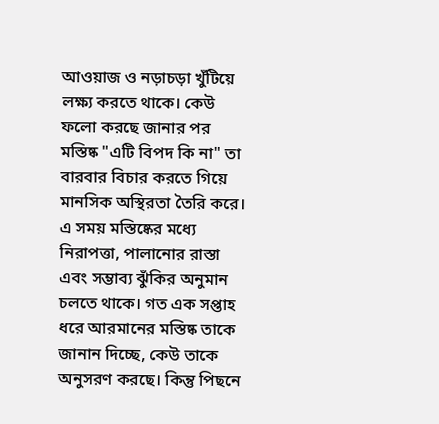আওয়াজ ও নড়াচড়া খুঁটিয়ে লক্ষ্য করতে থাকে। কেউ ফলো করছে জানার পর মস্তিষ্ক "এটি বিপদ কি না" তা বারবার বিচার করতে গিয়ে মানসিক অস্থিরতা তৈরি করে। এ সময় মস্তিষ্কের মধ্যে নিরাপত্তা, পালানোর রাস্তা এবং সম্ভাব্য ঝুঁকির অনুমান চলতে থাকে। গত এক সপ্তাহ ধরে আরমানের মস্তিষ্ক তাকে জানান দিচ্ছে, কেউ তাকে অনুসরণ করছে। কিন্তু পিছনে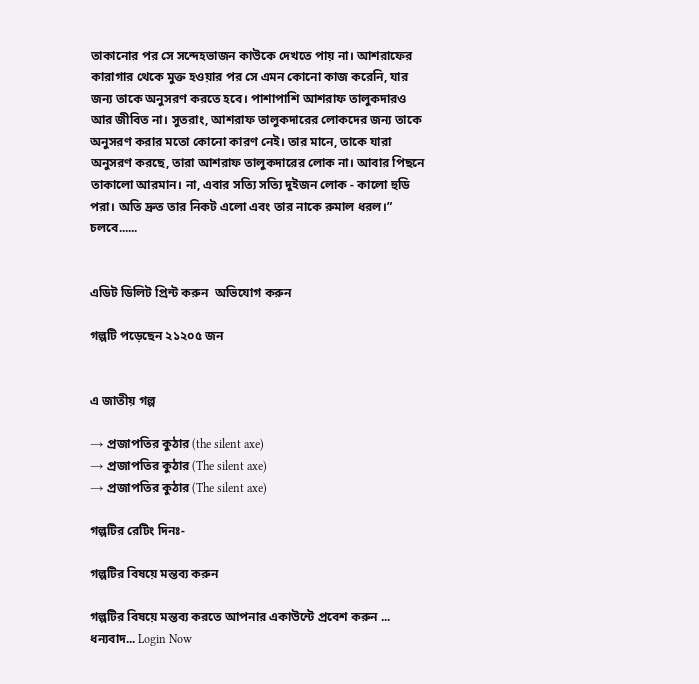তাকানোর পর সে সন্দেহভাজন কাউকে দেখতে পায় না। আশরাফের কারাগার থেকে মুক্ত হওয়ার পর সে এমন কোনো কাজ করেনি, যার জন্য তাকে অনুসরণ করতে হবে। পাশাপাশি আশরাফ তালুকদারও আর জীবিত না। সুতরাং, আশরাফ তালুকদারের লোকদের জন্য তাকে অনুসরণ করার মতো কোনো কারণ নেই। তার মানে, তাকে যারা অনুসরণ করছে, তারা আশরাফ তালুকদারের লোক না। আবার পিছনে তাকালো আরমান। না, এবার সত্যি সত্যি দুইজন লোক - কালো হুডি পরা। অতি দ্রুত তার নিকট এলো এবং তার নাকে রুমাল ধরল।” চলবে......


এডিট ডিলিট প্রিন্ট করুন  অভিযোগ করুন

গল্পটি পড়েছেন ২১২০৫ জন


এ জাতীয় গল্প

→ প্রজাপতির কুঠার (the silent axe)
→ প্রজাপতির কুঠার (The silent axe)
→ প্রজাপতির কুঠার (The silent axe)

গল্পটির রেটিং দিনঃ-

গল্পটির বিষয়ে মন্তব্য করুন

গল্পটির বিষয়ে মন্তব্য করতে আপনার একাউন্টে প্রবেশ করুন ... ধন্যবাদ... Login Now